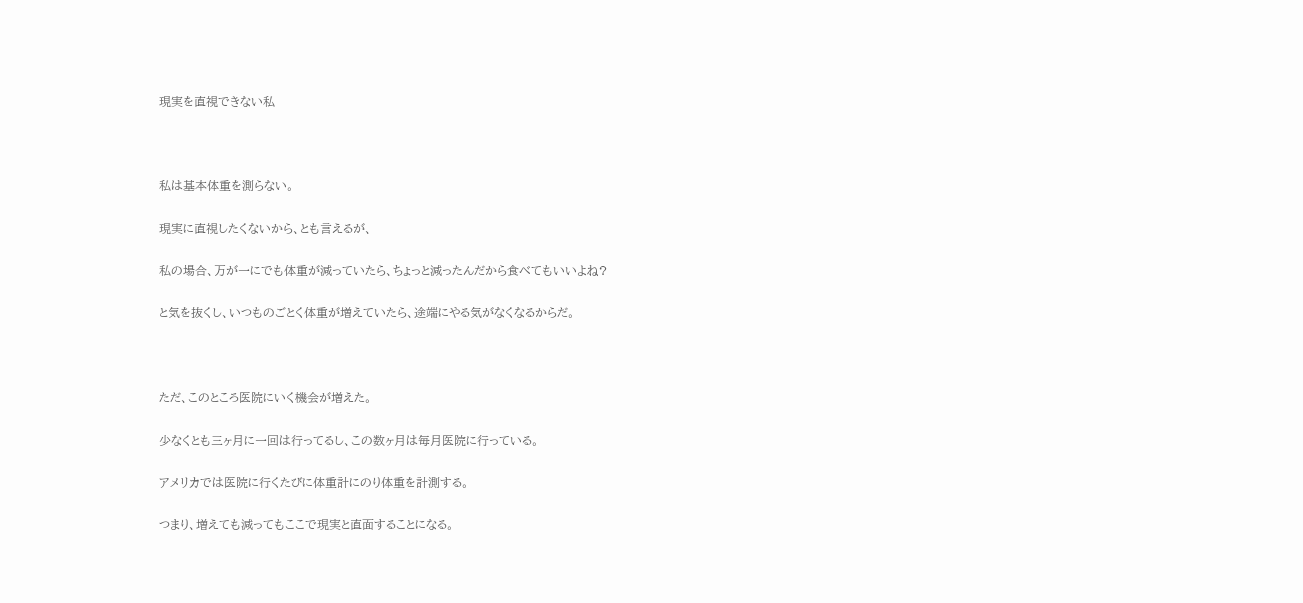現実を直視できない私



私は基本体重を測らない。

現実に直視したくないから、とも言えるが、

私の場合、万が一にでも体重が減っていたら、ちょっと減ったんだから食べてもいいよね?

と気を抜くし、いつものごとく体重が増えていたら、途端にやる気がなくなるからだ。



ただ、このところ医院にいく機会が増えた。

少なくとも三ヶ月に一回は行ってるし、この数ヶ月は毎月医院に行っている。

アメリカでは医院に行くたびに体重計にのり体重を計測する。

つまり、増えても減ってもここで現実と直面することになる。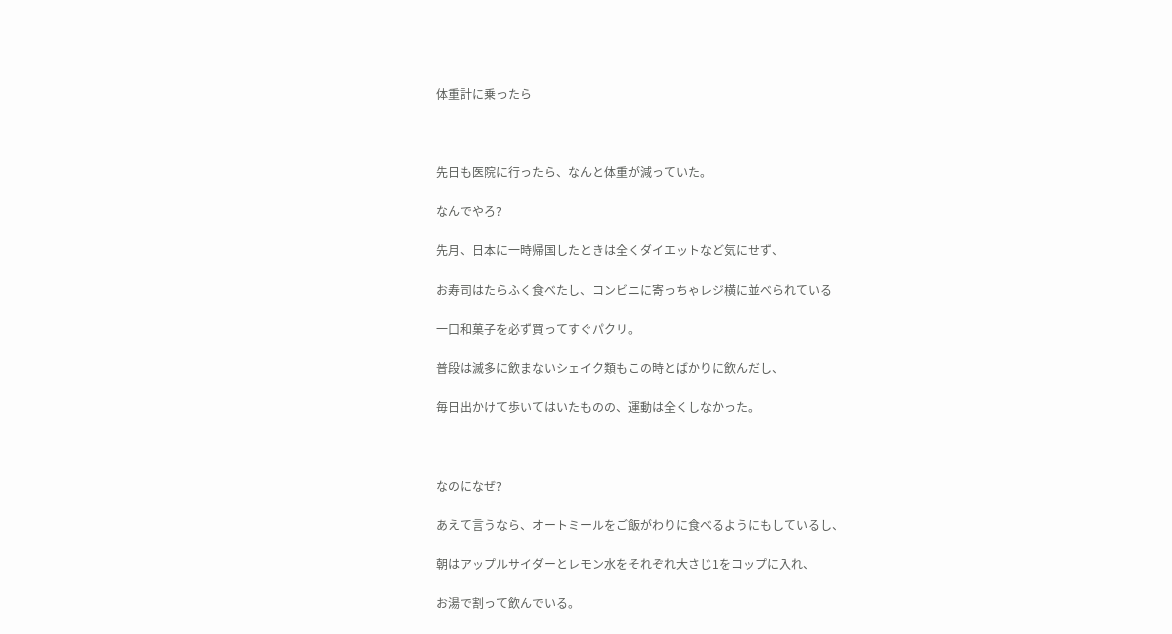体重計に乗ったら



先日も医院に行ったら、なんと体重が減っていた。

なんでやろ?

先月、日本に一時帰国したときは全くダイエットなど気にせず、

お寿司はたらふく食べたし、コンビニに寄っちゃレジ横に並べられている

一口和菓子を必ず買ってすぐパクリ。

普段は滅多に飲まないシェイク類もこの時とばかりに飲んだし、

毎日出かけて歩いてはいたものの、運動は全くしなかった。



なのになぜ?

あえて言うなら、オートミールをご飯がわりに食べるようにもしているし、

朝はアップルサイダーとレモン水をそれぞれ大さじ1をコップに入れ、

お湯で割って飲んでいる。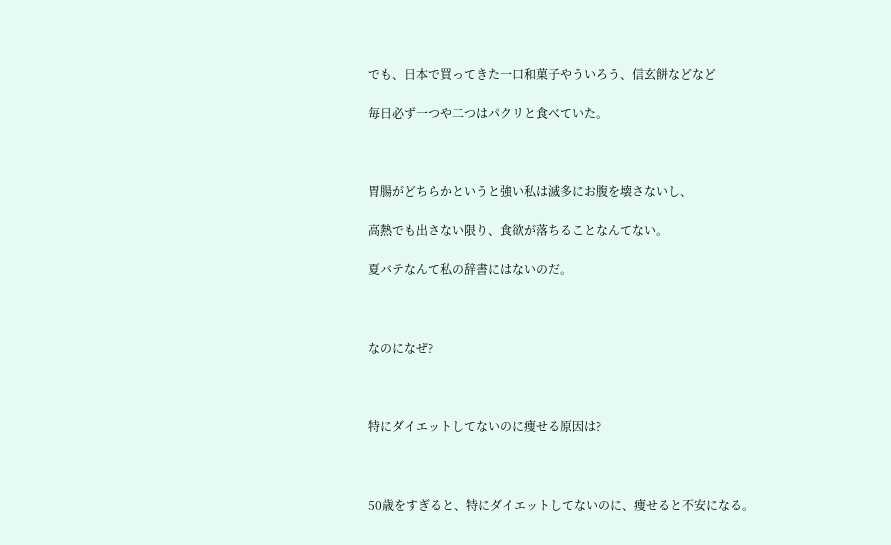でも、日本で買ってきた一口和菓子やういろう、信玄餅などなど

毎日必ず一つや二つはパクリと食べていた。



胃腸がどちらかというと強い私は滅多にお腹を壊さないし、

高熱でも出さない限り、食欲が落ちることなんてない。

夏バテなんて私の辞書にはないのだ。



なのになぜ?



特にダイエットしてないのに痩せる原因は?



50歳をすぎると、特にダイエットしてないのに、痩せると不安になる。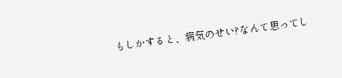もしかすると、病気のせい?なんて思ってし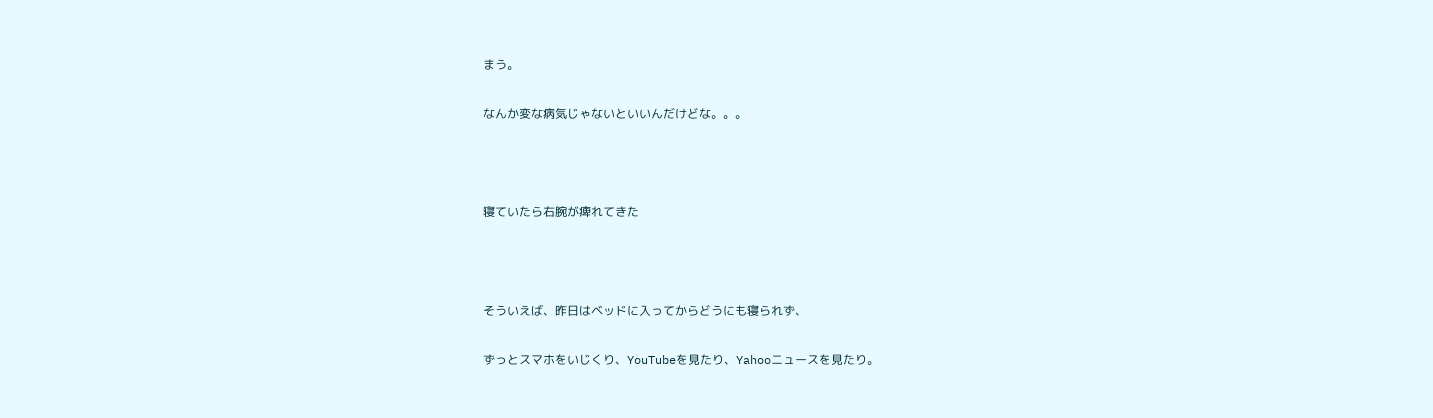まう。

なんか変な病気じゃないといいんだけどな。。。



寝ていたら右腕が痺れてきた



そういえば、昨日はベッドに入ってからどうにも寝られず、

ずっとスマホをいじくり、YouTubeを見たり、Yahooニュースを見たり。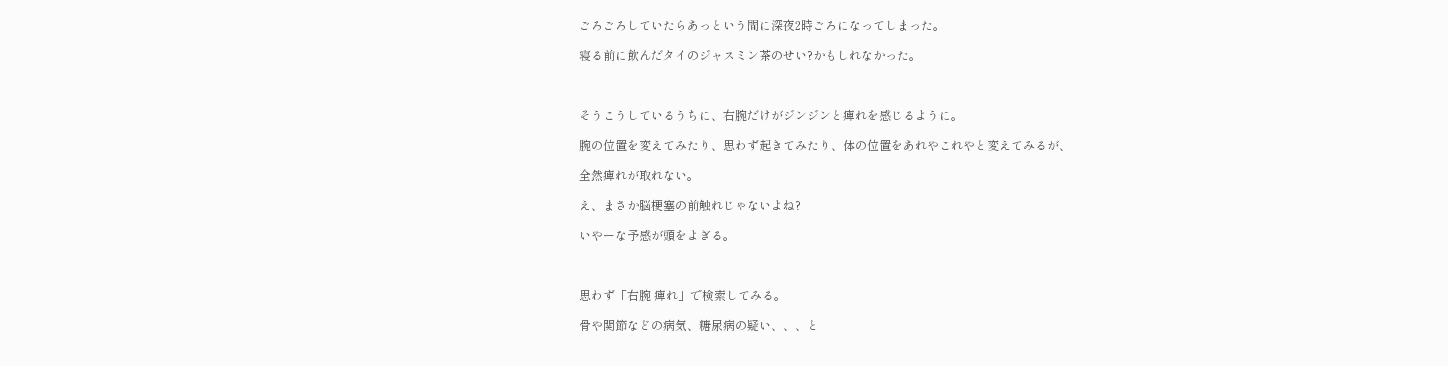ごろごろしていたらあっという間に深夜2時ごろになってしまった。

寝る前に飲んだタイのジャスミン茶のせい?かもしれなかった。



そうこうしているうちに、右腕だけがジンジンと痺れを感じるように。

腕の位置を変えてみたり、思わず起きてみたり、体の位置をあれやこれやと変えてみるが、

全然痺れが取れない。

え、まさか脳梗塞の前触れじゃないよね?

いやーな予感が頭をよぎる。



思わず「右腕 痺れ」で検索してみる。

骨や関節などの病気、糖尿病の疑い、、、と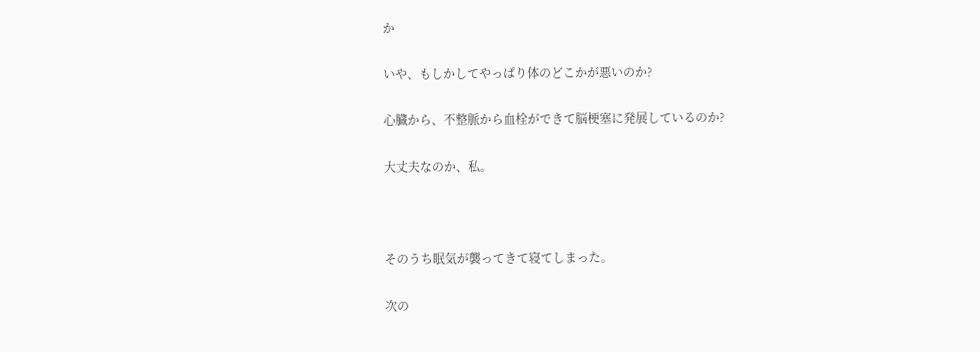か

いや、もしかしてやっぱり体のどこかが悪いのか?

心臓から、不整脈から血栓ができて脳梗塞に発展しているのか?

大丈夫なのか、私。



そのうち眠気が襲ってきて寝てしまった。

次の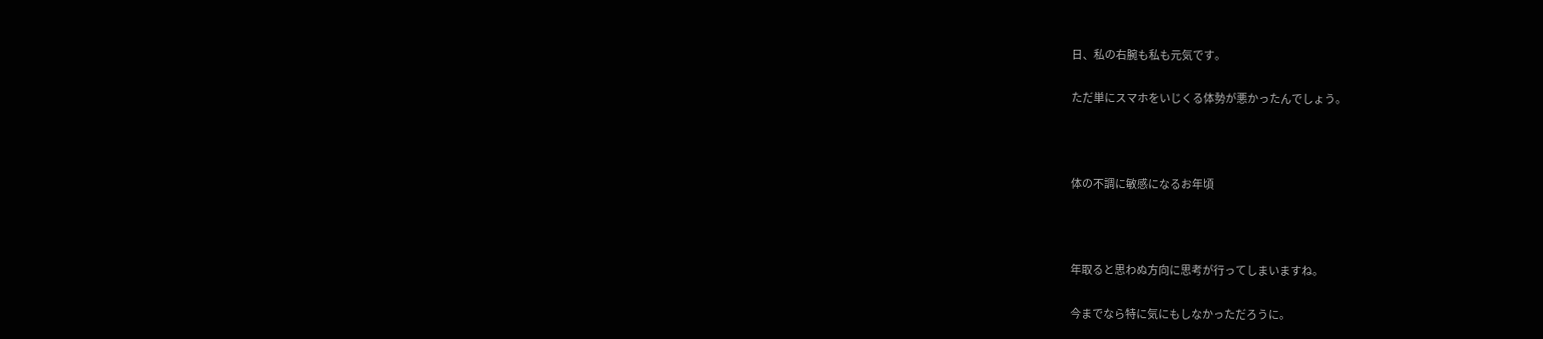日、私の右腕も私も元気です。

ただ単にスマホをいじくる体勢が悪かったんでしょう。



体の不調に敏感になるお年頃



年取ると思わぬ方向に思考が行ってしまいますね。

今までなら特に気にもしなかっただろうに。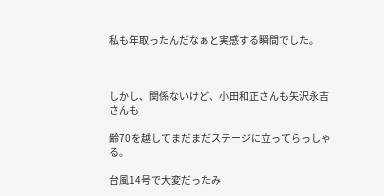私も年取ったんだなぁと実感する瞬間でした。



しかし、関係ないけど、小田和正さんも矢沢永吉さんも

齢70を越してまだまだステージに立ってらっしゃる。

台風14号で大変だったみ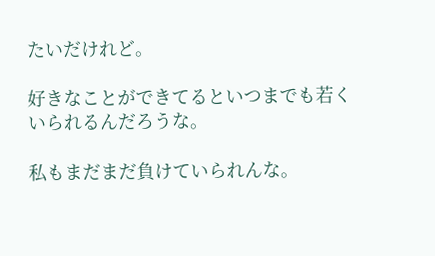たいだけれど。

好きなことができてるといつまでも若くいられるんだろうな。

私もまだまだ負けていられんな。